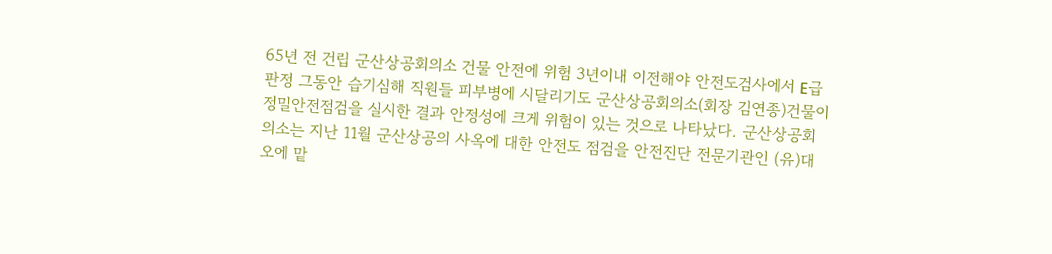65년 전 건립 군산상공회의소 건물 안전에 위험 3년이내 이전해야 안전도검사에서 E급 판정 그동안 습기심해 직원들 피부병에 시달리기도 군산상공회의소(회장 김연종)건물이 정밀안전점검을 실시한 결과 안정성에 크게 위험이 있는 것으로 나타났다. 군산상공회의소는 지난 11월 군산상공의 사옥에 대한 안전도 점검을 안전진단 전문기관인 (유)대오에 맡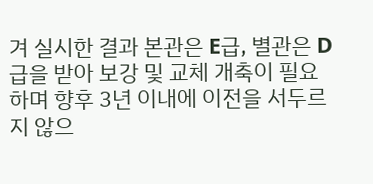겨 실시한 결과 본관은 E급, 별관은 D급을 받아 보강 및 교체 개축이 필요하며 향후 3년 이내에 이전을 서두르지 않으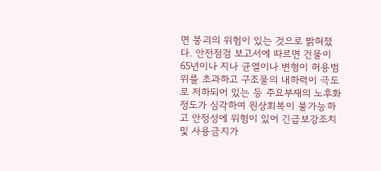면 붕괴의 위험이 있는 것으로 밝혀졌다. 안전점검 보고서에 따르면 건물이 65년이나 지나 균열이나 변형이 허용범위를 초과하고 구조물의 내하력이 극도로 저하되어 있는 등 주요부재의 노후화 정도가 심각하여 원상회복이 불가능하고 안정성에 위험이 있어 긴급보강조치 및 사용금지가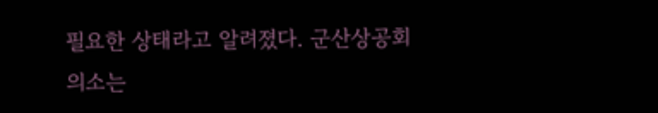필요한 상태라고 알려졌다. 군산상공회의소는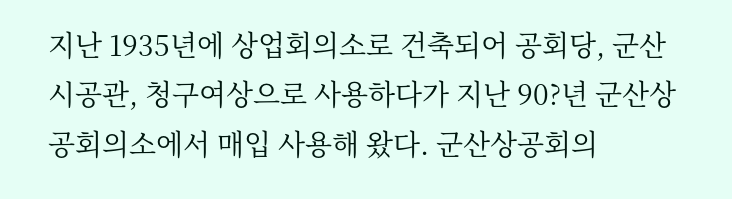지난 1935년에 상업회의소로 건축되어 공회당, 군산 시공관, 청구여상으로 사용하다가 지난 90?년 군산상공회의소에서 매입 사용해 왔다. 군산상공회의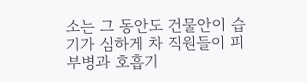소는 그 동안도 건물안이 습기가 심하게 차 직원들이 피부병과 호흡기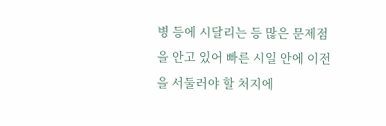병 등에 시달리는 등 많은 문제점을 안고 있어 빠른 시일 안에 이전을 서둘러야 할 처지에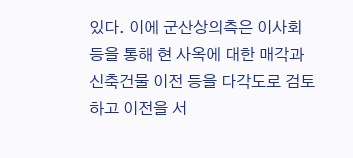있다. 이에 군산상의측은 이사회 등을 통해 현 사옥에 대한 매각과 신축건물 이전 등을 다각도로 검토하고 이전을 서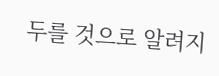두를 것으로 알려지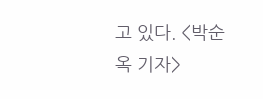고 있다. <박순옥 기자>